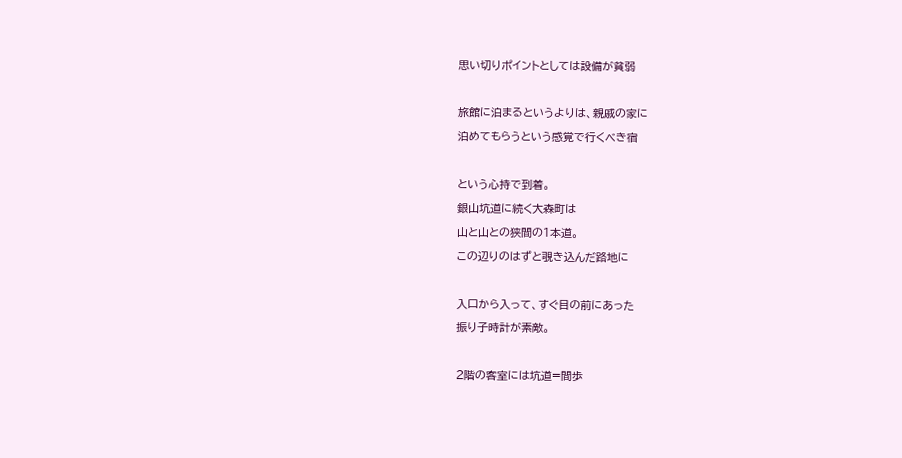思い切りポイントとしては設備が貧弱

旅館に泊まるというよりは、親戚の家に
泊めてもらうという感覚で行くべき宿

という心持で到着。
銀山坑道に続く大森町は
山と山との狭間の1本道。
この辺りのはずと覗き込んだ路地に

入口から入って、すぐ目の前にあった
振り子時計が素敵。

2階の客室には坑道=間歩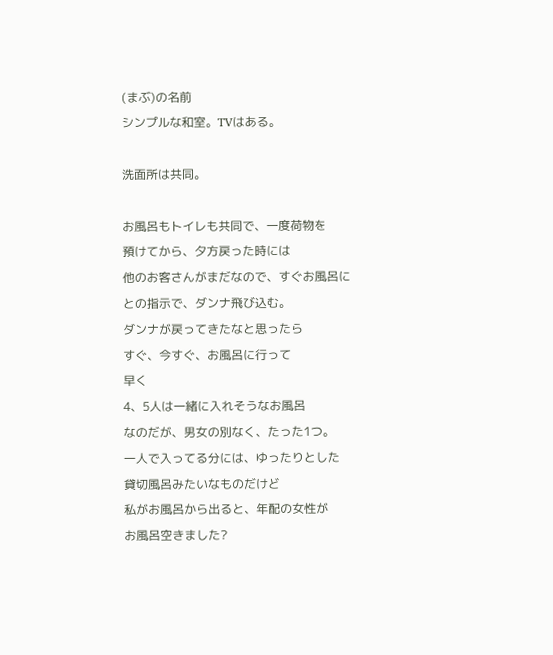(まぶ)の名前
シンプルな和室。TVはある。

洗面所は共同。

お風呂もトイレも共同で、一度荷物を
預けてから、夕方戻った時には
他のお客さんがまだなので、すぐお風呂に
との指示で、ダンナ飛び込む。
ダンナが戻ってきたなと思ったら
すぐ、今すぐ、お風呂に行って
早く
4、5人は一緒に入れそうなお風呂
なのだが、男女の別なく、たった1つ。
一人で入ってる分には、ゆったりとした
貸切風呂みたいなものだけど
私がお風呂から出ると、年配の女性が
お風呂空きました?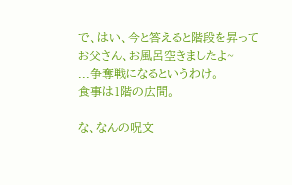で、はい、今と答えると階段を昇って
お父さん、お風呂空きましたよ~
...争奪戦になるというわけ。
食事は1階の広間。

な、なんの呪文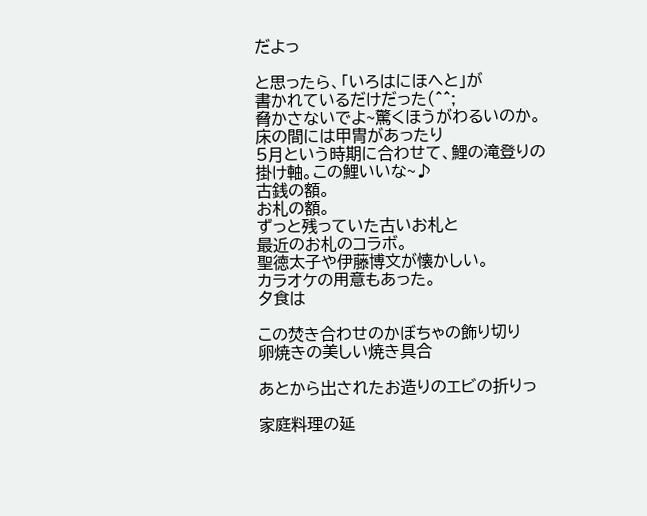だよっ

と思ったら、「いろはにほへと」が
書かれているだけだった(^^;
脅かさないでよ~驚くほうがわるいのか。
床の間には甲冑があったり
5月という時期に合わせて、鯉の滝登りの
掛け軸。この鯉いいな~♪
古銭の額。
お札の額。
ずっと残っていた古いお札と
最近のお札のコラボ。
聖徳太子や伊藤博文が懐かしい。
カラオケの用意もあった。
夕食は

この焚き合わせのかぼちゃの飾り切り
卵焼きの美しい焼き具合

あとから出されたお造りのエビの折りっ

家庭料理の延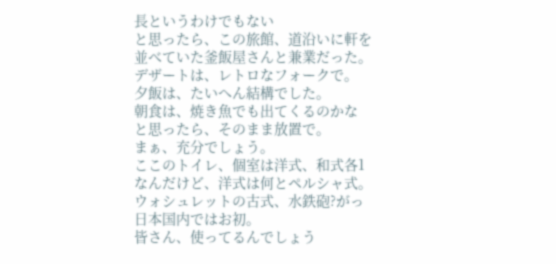長というわけでもない
と思ったら、この旅館、道沿いに軒を
並べていた釜飯屋さんと兼業だった。
デザートは、レトロなフォークで。
夕飯は、たいへん結構でした。
朝食は、焼き魚でも出てくるのかな
と思ったら、そのまま放置で。
まぁ、充分でしょう。
ここのトイレ、個室は洋式、和式各1
なんだけど、洋式は何とペルシャ式。
ウォシュレットの古式、水鉄砲?がっ
日本国内ではお初。
皆さん、使ってるんでしょう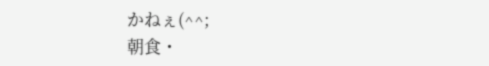かねぇ(^^;
朝食・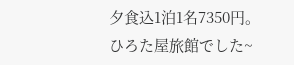夕食込1泊1名7350円。
ひろた屋旅館でした~